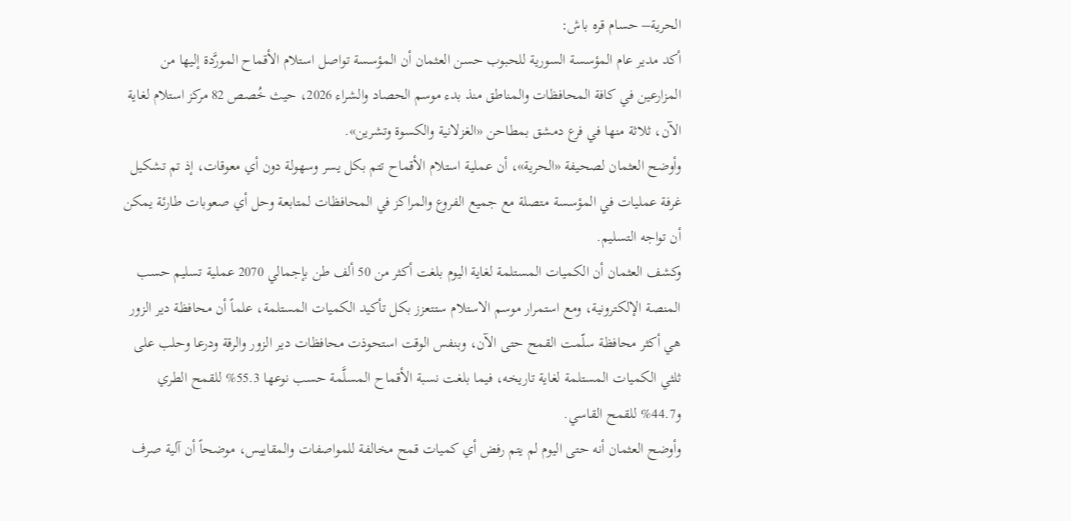الحرية– حسام قره باش:
أكد مدير عام المؤسسة السورية للحبوب حسن العثمان أن المؤسسة تواصل استلام الأقماح المورَّدة إليها من المزارعين في كافة المحافظات والمناطق منذ بدء موسم الحصاد والشراء 2026، حيث خُصص 82 مركز استلام لغاية الآن، ثلاثة منها في فرع دمشق بمطاحن «الغزلانية والكسوة وتشرين».
وأوضح العثمان لصحيفة «الحرية»، أن عملية استلام الأقماح تتم بكل يسر وسهولة دون أي معوقات، إذ تم تشكيل غرفة عمليات في المؤسسة متصلة مع جميع الفروع والمراكز في المحافظات لمتابعة وحل أي صعوبات طارئة يمكن أن تواجه التسليم.
وكشف العثمان أن الكميات المستلمة لغاية اليوم بلغت أكثر من 50 ألف طن بإجمالي 2070 عملية تسليم حسب المنصة الإلكترونية، ومع استمرار موسم الاستلام ستتعزز بكل تأكيد الكميات المستلمة، علماً أن محافظة دير الزور هي أكثر محافظة سلّمت القمح حتى الآن، وبنفس الوقت استحوذت محافظات دير الزور والرقة ودرعا وحلب على ثلثي الكميات المستلمة لغاية تاريخه، فيما بلغت نسبة الأقماح المسلَّمة حسب نوعها 55.3% للقمح الطري و44.7% للقمح القاسي.
وأوضح العثمان أنه حتى اليوم لم يتم رفض أي كميات قمح مخالفة للمواصفات والمقاييس، موضحاً أن آلية صرف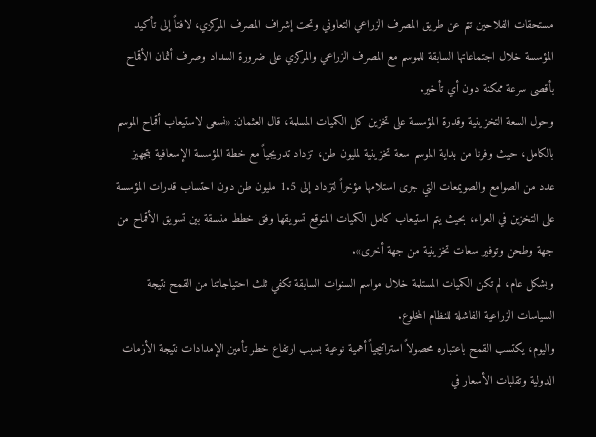مستحقات الفلاحين تتم عن طريق المصرف الزراعي التعاوني وتحت إشراف المصرف المركزي، لافتاً إلى تأكيد المؤسسة خلال اجتماعاتها السابقة للموسم مع المصرف الزراعي والمركزي على ضرورة السداد وصرف أثمان الأقماح بأقصى سرعة ممكنة دون أي تأخير.
وحول السعة التخزينية وقدرة المؤسسة على تخزين كل الكميات المسلمة، قال العثمان: «نسعى لاستيعاب أقماح الموسم بالكامل، حيث وفرنا من بداية الموسم سعة تخزينية لمليون طن، تزداد تدريجياً مع خطة المؤسسة الإسعافية بتجهيز عدد من الصوامع والصويمعات التي جرى استلامها مؤخراً لتزداد إلى 1.5 مليون طن دون احتساب قدرات المؤسسة على التخزين في العراء، بحيث يتم استيعاب كامل الكميات المتوقع تسويقها وفق خطط منسقة بين تسويق الأقماح من جهة وطحن وتوفير سعات تخزينية من جهة أخرى».
وبشكل عام، لم تكن الكميات المستلمة خلال مواسم السنوات السابقة تكفي ثلث احتياجاتنا من القمح نتيجة السياسات الزراعية الفاشلة للنظام المخلوع.
واليوم، يكتسب القمح باعتباره محصولاً استراتيجياً أهمية نوعية بسبب ارتفاع خطر تأمين الإمدادات نتيجة الأزمات الدولية وتقلبات الأسعار في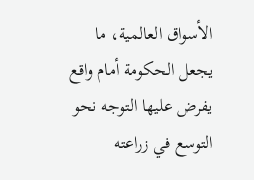الأسواق العالمية، ما يجعل الحكومة أمام واقع يفرض عليها التوجه نحو التوسع في زراعته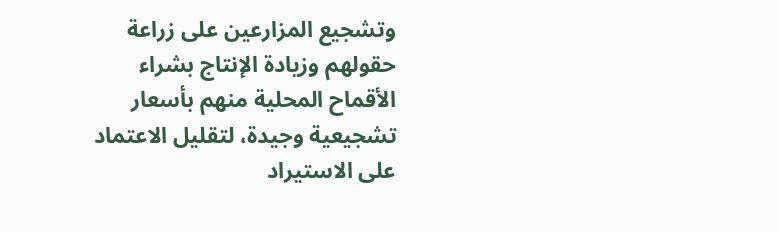وتشجيع المزارعين على زراعة حقولهم وزيادة الإنتاج بشراء الأقماح المحلية منهم بأسعار تشجيعية وجيدة، لتقليل الاعتماد على الاستيراد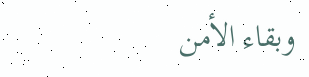وبقاء الأمن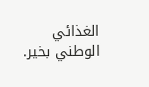الغذائي الوطني بخير.